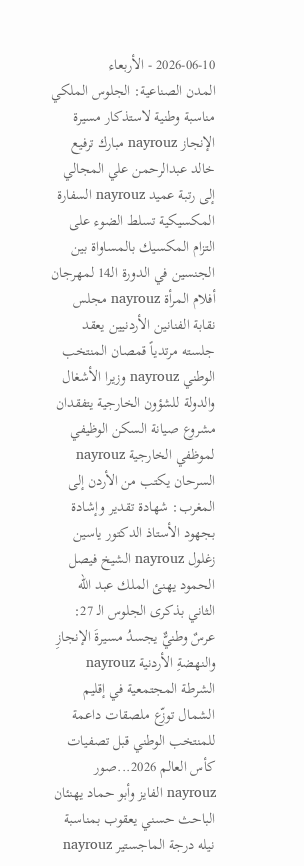2026-06-10 - الأربعاء
المدن الصناعية: الجلوس الملكي مناسبة وطنية لاستذكار مسيرة الإنجاز nayrouz مبارك ترفيع خالد عبدالرحمن علي المجالي إلى رتبة عميد nayrouz السفارة المكسيكية تسلط الضوء على التزام المكسيك بالمساواة بين الجنسين في الدورة الـ14 لمهرجان أفلام المرأة nayrouz مجلس نقابة الفنانين الأردنيين يعقد جلسته مرتدياً قمصان المنتخب الوطني nayrouz وزيرا الأشغال والدولة للشؤون الخارجية يتفقدان مشروع صيانة السكن الوظيفي لموظفي الخارجية nayrouz السرحان يكتب من الأردن إلى المغرب: شهادة تقدير وإشادة بجهود الأستاذ الدكتور ياسين زغلول nayrouz الشيخ فيصل الحمود يهنئ الملك عبد الله الثاني بذكرى الجلوس الـ 27: عرسٌ وطنيٌّ يجسدُ مسيرةَ الإنجازِ والنهضةِ الأردنية nayrouz الشرطة المجتمعية في إقليم الشمال توزّع ملصقات داعمة للمنتخب الوطني قبل تصفيات كأس العالم 2026...صور nayrouz الفايز وأبو حماد يهنئان الباحث حسني يعقوب بمناسبة نيله درجة الماجستير nayrouz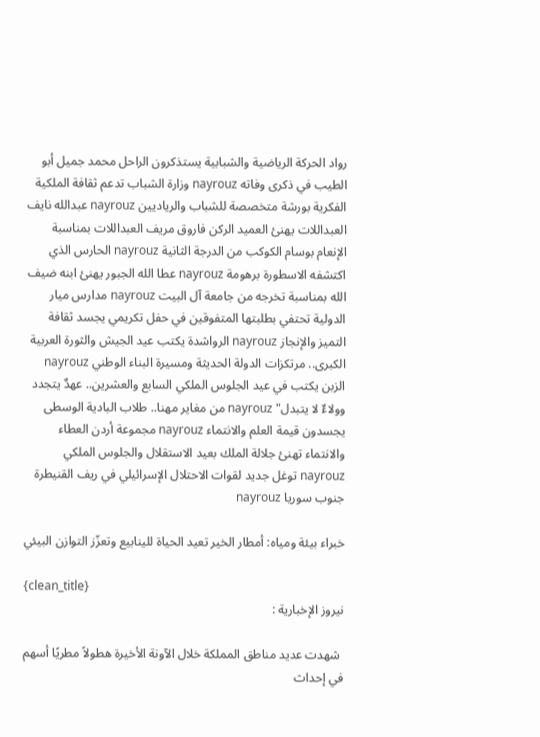رواد الحركة الرياضية والشبابية يستذكرون الراحل محمد جميل أبو الطيب في ذكرى وفاته nayrouz وزارة الشباب تدعم ثقافة الملكية الفكرية بورشة متخصصة للشباب والرياديين nayrouz عبدالله نايف العبداللات يهنئ العميد الركن فاروق مريف العبداللات بمناسبة الإنعام بوسام الكوكب من الدرجة الثانية nayrouz الحارس الذي اكتشفه الاسطورة برهومة nayrouz عطا الله الجبور يهنئ ابنه ضيف الله بمناسبة تخرجه من جامعة آل البيت nayrouz مدارس ميار الدولية تحتفي بطلبتها المتفوقين في حفل تكريمي يجسد ثقافة التميز والإنجاز nayrouz الرواشدة يكتب عيد الجيش والثورة العربية الكبرى.. مرتكزات الدولة الحديثة ومسيرة البناء الوطني nayrouz الزبن يكتب في عيد الجلوس الملكي السابع والعشرين.. عهدٌ يتجدد وولاءٌ لا يتبدل" nayrouz من مغاير مهنا.. طلاب البادية الوسطى يجسدون قيمة العلم والانتماء nayrouz مجموعة أردن العطاء والانتماء تهنئ جلالة الملك بعيد الاستقلال والجلوس الملكي nayrouz توغل جديد لقوات الاحتلال الإسرائيلي في ريف القنيطرة جنوب سوريا nayrouz

خبراء بيئة ومياه: أمطار الخير تعيد الحياة للينابيع وتعزّز التوازن البيئي

{clean_title}
نيروز الإخبارية :

 شهدت عديد مناطق المملكة خلال الآونة الأخيرة هطولاً مطريًا أسهم في إحداث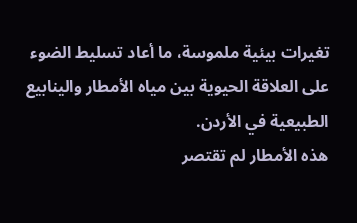تغيرات بيئية ملموسة، ما أعاد تسليط الضوء على العلاقة الحيوية بين مياه الأمطار والينابيع الطبيعية في الأردن.
هذه الأمطار لم تقتصر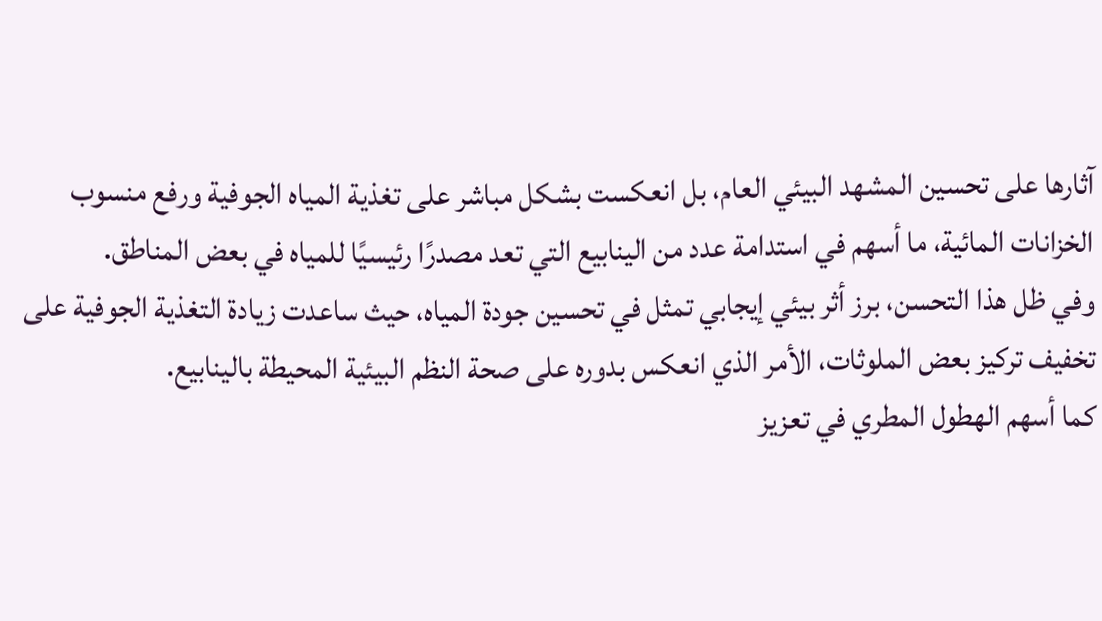آثارها على تحسين المشهد البيئي العام، بل انعكست بشكل مباشر على تغذية المياه الجوفية ورفع منسوب الخزانات المائية، ما أسهم في استدامة عدد من الينابيع التي تعد مصدرًا رئيسيًا للمياه في بعض المناطق.
وفي ظل هذا التحسن، برز أثر بيئي إيجابي تمثل في تحسين جودة المياه، حيث ساعدت زيادة التغذية الجوفية على تخفيف تركيز بعض الملوثات، الأمر الذي انعكس بدوره على صحة النظم البيئية المحيطة بالينابيع.
كما أسهم الهطول المطري في تعزيز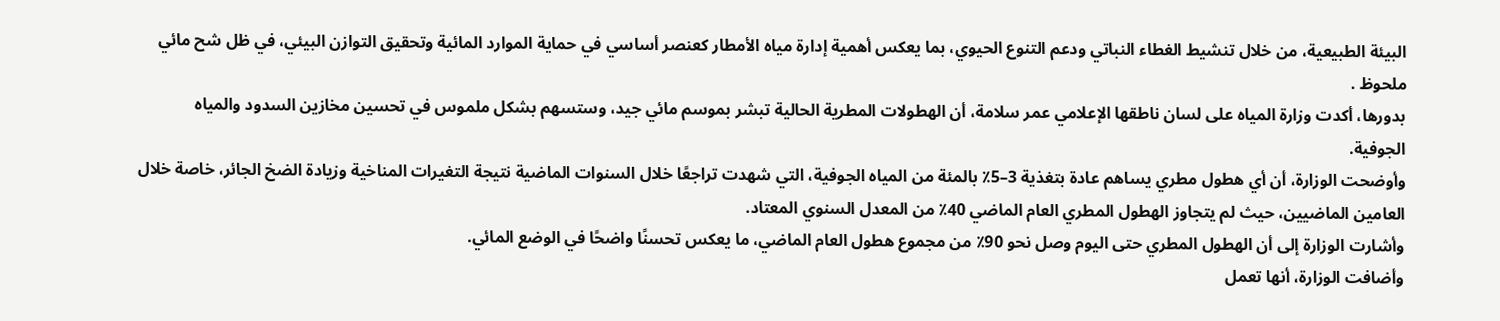البيئة الطبيعية، من خلال تنشيط الغطاء النباتي ودعم التنوع الحيوي، بما يعكس أهمية إدارة مياه الأمطار كعنصر أساسي في حماية الموارد المائية وتحقيق التوازن البيئي، في ظل شح مائي ملحوظ .
بدورها، أكدت وزارة المياه على لسان ناطقها الإعلامي عمر سلامة، أن الهطولات المطرية الحالية تبشر بموسم مائي جيد، وستسهم بشكل ملموس في تحسين مخازين السدود والمياه الجوفية.
وأوضحت الوزارة، أن أي هطول مطري يساهم عادة بتغذية 3–5٪ بالمئة من المياه الجوفية، التي شهدت تراجعًا خلال السنوات الماضية نتيجة التغيرات المناخية وزيادة الضخ الجائر، خاصة خلال العامين الماضيين، حيث لم يتجاوز الهطول المطري العام الماضي 40٪ من المعدل السنوي المعتاد.
وأشارت الوزارة إلى أن الهطول المطري حتى اليوم وصل نحو 90٪ من مجموع هطول العام الماضي، ما يعكس تحسنًا واضحًا في الوضع المائي.
وأضافت الوزارة، أنها تعمل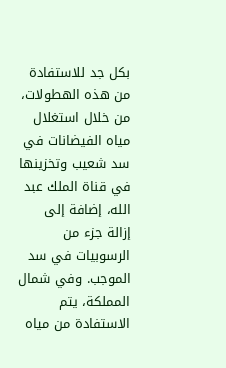بكل جد للاستفادة من هذه الهطولات، من خلال استغلال مياه الفيضانات في سد شعيب وتخزينها في قناة الملك عبد الله، إضافة إلى إزالة جزء من الرسوبيات في سد الموجب. وفي شمال المملكة، يتم الاستفادة من مياه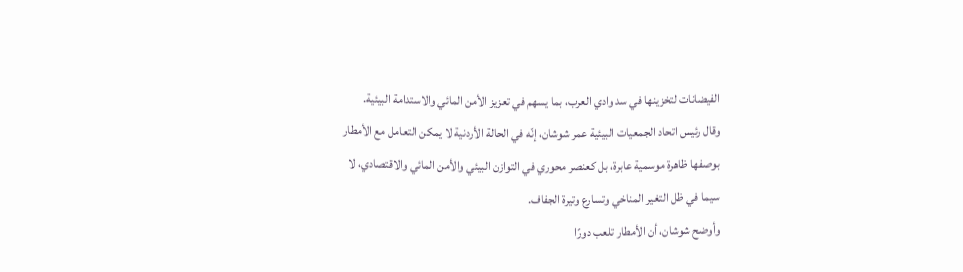الفيضانات لتخزينها في سد وادي العرب، بما يسهم في تعزيز الأمن المائي والاستدامة البيئية.
وقال رئيس اتحاد الجمعيات البيئية عمر شوشان، إنّه في الحالة الأردنية لا يمكن التعامل مع الأمطار بوصفها ظاهرة موسمية عابرة، بل كعنصر محوري في التوازن البيئي والأمن المائي والاقتصادي، لا سيما في ظل التغير المناخي وتسارع وتيرة الجفاف.
وأوضح شوشان، أن الأمطار تلعب دورًا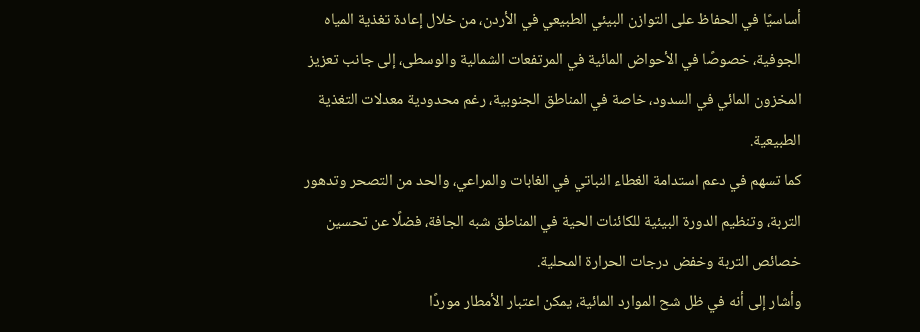أساسيًا في الحفاظ على التوازن البيئي الطبيعي في الأردن، من خلال إعادة تغذية المياه الجوفية، خصوصًا في الأحواض المائية في المرتفعات الشمالية والوسطى، إلى جانب تعزيز المخزون المائي في السدود، خاصة في المناطق الجنوبية، رغم محدودية معدلات التغذية الطبيعية.
كما تسهم في دعم استدامة الغطاء النباتي في الغابات والمراعي، والحد من التصحر وتدهور التربة، وتنظيم الدورة البيئية للكائنات الحية في المناطق شبه الجافة، فضلًا عن تحسين خصائص التربة وخفض درجات الحرارة المحلية.
وأشار إلى أنه في ظل شح الموارد المائية، يمكن اعتبار الأمطار موردًا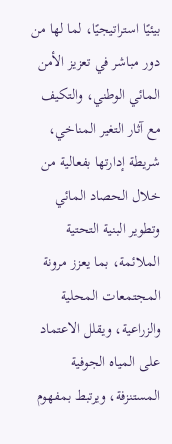بيئيًا استراتيجيًا، لما لها من دور مباشر في تعزيز الأمن المائي الوطني، والتكيف مع آثار التغير المناخي، شريطة إدارتها بفعالية من خلال الحصاد المائي وتطوير البنية التحتية الملائمة، بما يعزز مرونة المجتمعات المحلية والزراعية، ويقلل الاعتماد على المياه الجوفية المستنزفة، ويرتبط بمفهوم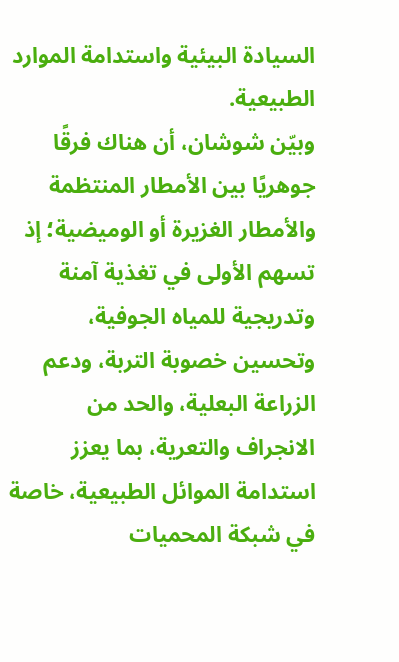السيادة البيئية واستدامة الموارد الطبيعية.
وبيّن شوشان، أن هناك فرقًا جوهريًا بين الأمطار المنتظمة والأمطار الغزيرة أو الوميضية؛ إذ تسهم الأولى في تغذية آمنة وتدريجية للمياه الجوفية، وتحسين خصوبة التربة، ودعم الزراعة البعلية، والحد من الانجراف والتعرية، بما يعزز استدامة الموائل الطبيعية، خاصة في شبكة المحميات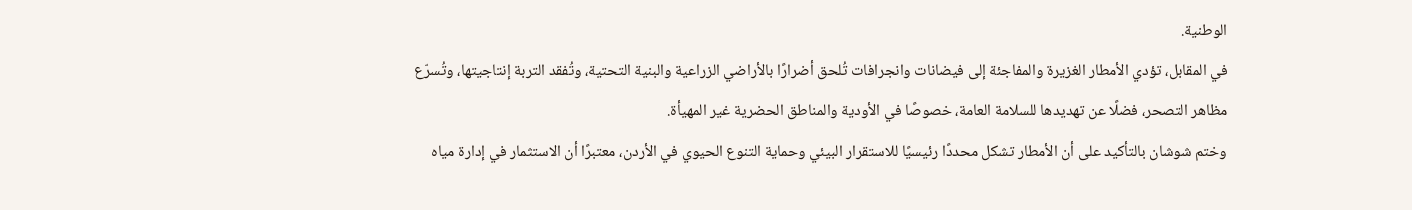الوطنية.
في المقابل، تؤدي الأمطار الغزيرة والمفاجئة إلى فيضانات وانجرافات تُلحق أضرارًا بالأراضي الزراعية والبنية التحتية، وتُفقد التربة إنتاجيتها، وتُسرّع مظاهر التصحر، فضلًا عن تهديدها للسلامة العامة، خصوصًا في الأودية والمناطق الحضرية غير المهيأة.
وختم شوشان بالتأكيد على أن الأمطار تشكل محددًا رئيسيًا للاستقرار البيئي وحماية التنوع الحيوي في الأردن، معتبرًا أن الاستثمار في إدارة مياه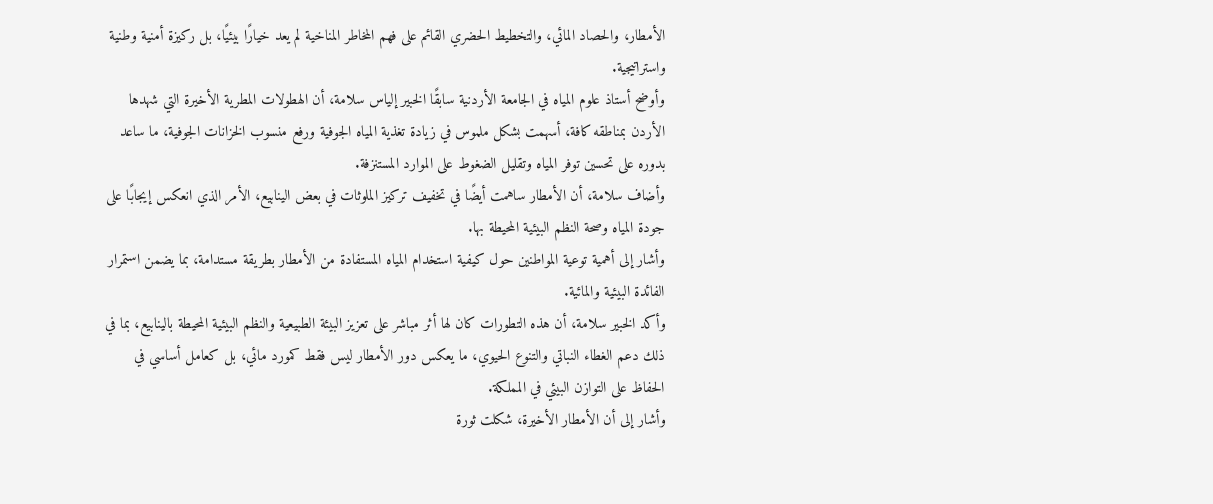الأمطار، والحصاد المائي، والتخطيط الحضري القائم على فهم المخاطر المناخية لم يعد خيارًا بيئيًا، بل ركيزة أمنية وطنية واستراتيجية.
وأوضح أستاذ علوم المياه في الجامعة الأردنية سابقًا الخبير إلياس سلامة، أن الهطولات المطرية الأخيرة التي شهدها الأردن بمناطقه كافة، أسهمت بشكل ملموس في زيادة تغذية المياه الجوفية ورفع منسوب الخزانات الجوفية، ما ساعد بدوره على تحسين توفر المياه وتقليل الضغوط على الموارد المستنزفة.
وأضاف سلامة، أن الأمطار ساهمت أيضًا في تخفيف تركيز الملوثات في بعض الينابيع، الأمر الذي انعكس إيجابًا على جودة المياه وصحة النظم البيئية المحيطة بها.
وأشار إلى أهمية توعية المواطنين حول كيفية استخدام المياه المستفادة من الأمطار بطريقة مستدامة، بما يضمن استمرار الفائدة البيئية والمائية.
وأكد الخبير سلامة، أن هذه التطورات كان لها أثر مباشر على تعزيز البيئة الطبيعية والنظم البيئية المحيطة بالينابيع، بما في ذلك دعم الغطاء النباتي والتنوع الحيوي، ما يعكس دور الأمطار ليس فقط كمورد مائي، بل كعامل أساسي في الحفاظ على التوازن البيئي في المملكة.
وأشار إلى أن الأمطار الأخيرة، شكلت ثورة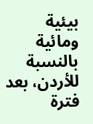بيئية ومائية بالنسبة للأردن، بعد فترة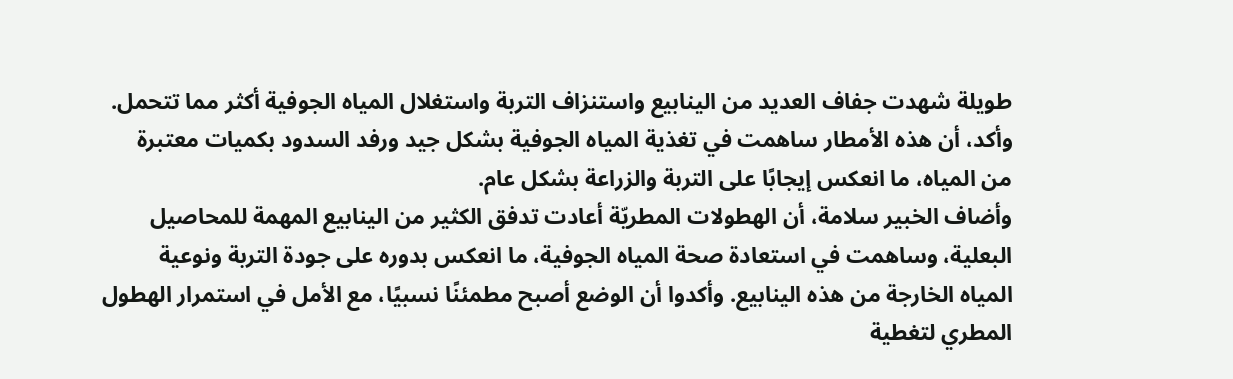طويلة شهدت جفاف العديد من الينابيع واستنزاف التربة واستغلال المياه الجوفية أكثر مما تتحمل.
وأكد، أن هذه الأمطار ساهمت في تغذية المياه الجوفية بشكل جيد ورفد السدود بكميات معتبرة من المياه، ما انعكس إيجابًا على التربة والزراعة بشكل عام.
وأضاف الخبير سلامة، أن الهطولات المطريّة أعادت تدفق الكثير من الينابيع المهمة للمحاصيل البعلية، وساهمت في استعادة صحة المياه الجوفية، ما انعكس بدوره على جودة التربة ونوعية المياه الخارجة من هذه الينابيع. وأكدوا أن الوضع أصبح مطمئنًا نسبيًا، مع الأمل في استمرار الهطول المطري لتغطية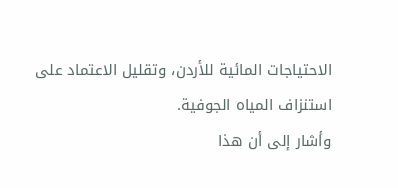الاحتياجات المائية للأردن، وتقليل الاعتماد على استنزاف المياه الجوفية.
وأشار إلى أن هذا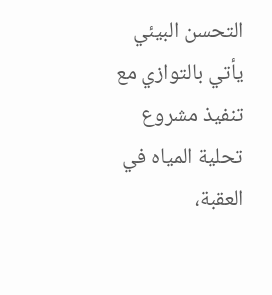التحسن البيئي يأتي بالتوازي مع تنفيذ مشروع تحلية المياه في العقبة،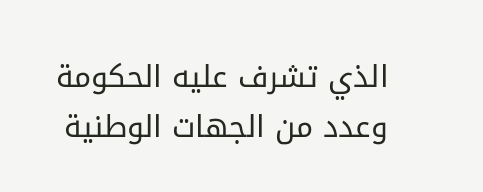الذي تشرف عليه الحكومة وعدد من الجهات الوطنية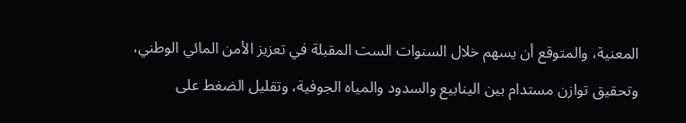المعنية، والمتوقع أن يسهم خلال السنوات الست المقبلة في تعزيز الأمن المائي الوطني، وتحقيق توازن مستدام بين الينابيع والسدود والمياه الجوفية، وتقليل الضغط على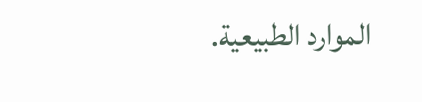الموارد الطبيعية.